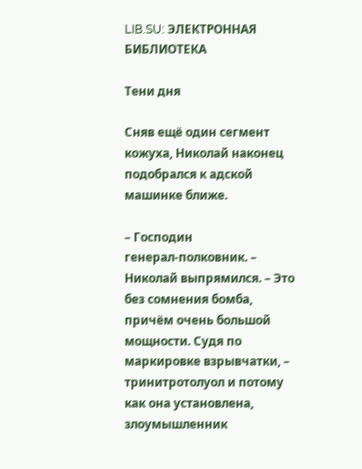LIB.SU: ЭЛЕКТРОННАЯ БИБЛИОТЕКА

Тени дня

Сняв ещё один сегмент кожуха, Николай наконец подобрался к адской машинке ближе.

– Господин генерал‑полковник. – Николай выпрямился. – Это без сомнения бомба, причём очень большой мощности. Судя по маркировке взрывчатки, – тринитротолуол и потому как она установлена, злоумышленник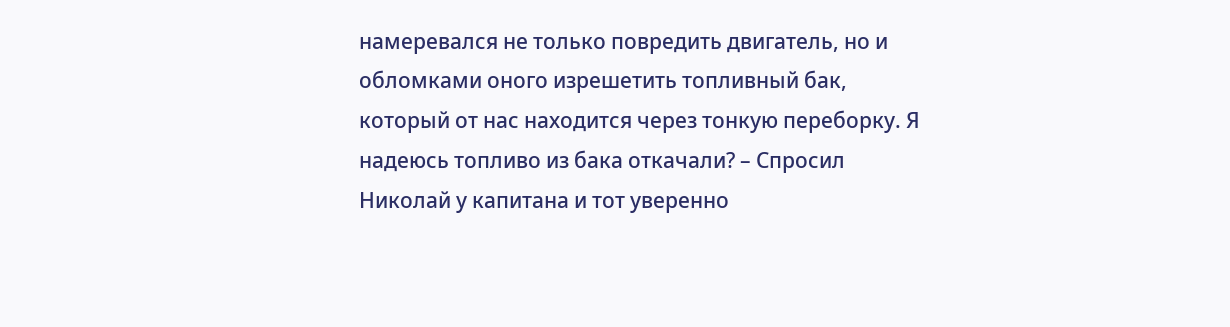намеревался не только повредить двигатель, но и обломками оного изрешетить топливный бак, который от нас находится через тонкую переборку. Я надеюсь топливо из бака откачали? – Спросил Николай у капитана и тот уверенно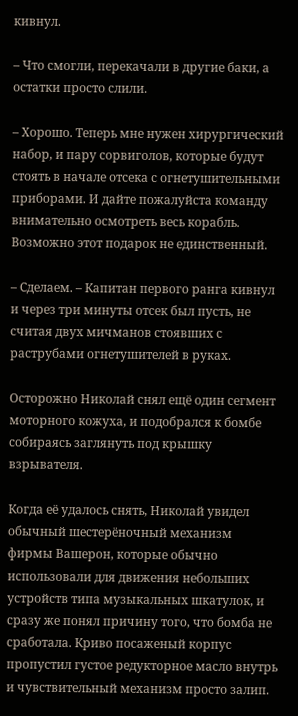кивнул.

– Что смогли, перекачали в другие баки, а остатки просто слили.

– Хорошо. Теперь мне нужен хирургический набор, и пару сорвиголов, которые будут стоять в начале отсека с огнетушительными приборами. И дайте пожалуйста команду внимательно осмотреть весь корабль. Возможно этот подарок не единственный.

– Сделаем. – Капитан первого ранга кивнул и через три минуты отсек был пусть, не считая двух мичманов стоявших с раструбами огнетушителей в руках.

Осторожно Николай снял ещё один сегмент моторного кожуха, и подобрался к бомбе собираясь заглянуть под крышку взрывателя.

Когда её удалось снять, Николай увидел обычный шестерёночный механизм фирмы Вашерон, которые обычно использовали для движения небольших устройств типа музыкальных шкатулок, и сразу же понял причину того, что бомба не сработала. Криво посаженый корпус пропустил густое редукторное масло внутрь и чувствительный механизм просто залип.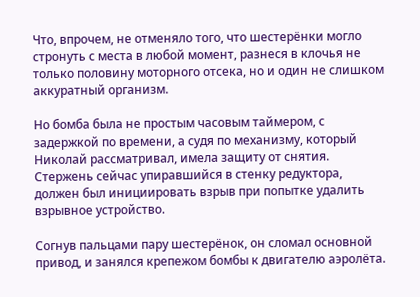Что, впрочем, не отменяло того, что шестерёнки могло стронуть с места в любой момент, разнеся в клочья не только половину моторного отсека, но и один не слишком аккуратный организм.

Но бомба была не простым часовым таймером, с задержкой по времени, а судя по механизму, который Николай рассматривал, имела защиту от снятия. Стержень сейчас упиравшийся в стенку редуктора, должен был инициировать взрыв при попытке удалить взрывное устройство.

Согнув пальцами пару шестерёнок, он сломал основной привод, и занялся крепежом бомбы к двигателю аэролёта.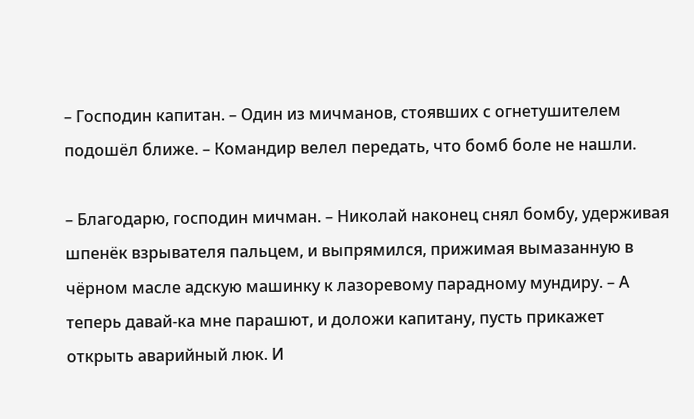– Господин капитан. – Один из мичманов, стоявших с огнетушителем подошёл ближе. – Командир велел передать, что бомб боле не нашли.

– Благодарю, господин мичман. – Николай наконец снял бомбу, удерживая шпенёк взрывателя пальцем, и выпрямился, прижимая вымазанную в чёрном масле адскую машинку к лазоревому парадному мундиру. – А теперь давай‑ка мне парашют, и доложи капитану, пусть прикажет открыть аварийный люк. И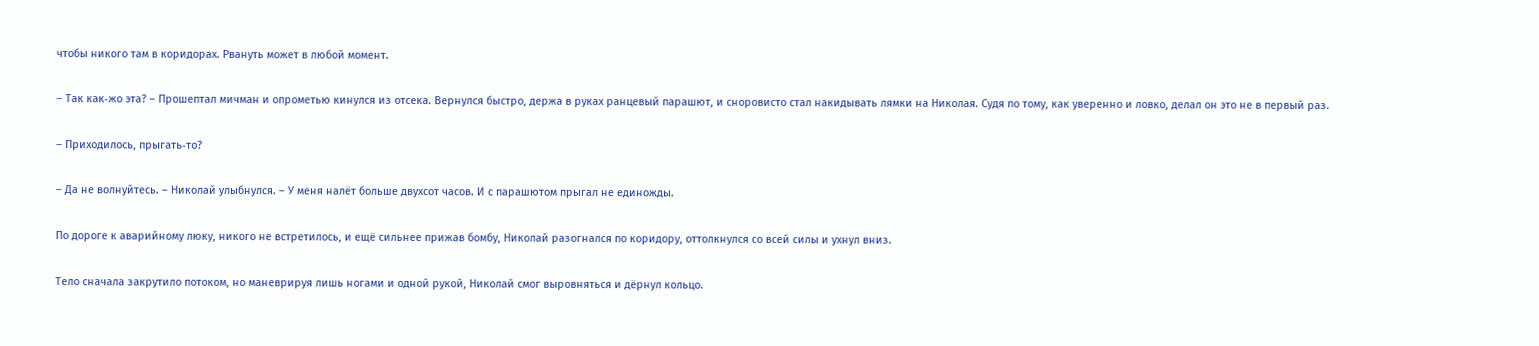чтобы никого там в коридорах. Рвануть может в любой момент.

– Так как‑жо эта? – Прошептал мичман и опрометью кинулся из отсека. Вернулся быстро, держа в руках ранцевый парашют, и сноровисто стал накидывать лямки на Николая. Судя по тому, как уверенно и ловко, делал он это не в первый раз.

– Приходилось, прыгать‑то?

– Да не волнуйтесь. – Николай улыбнулся. – У меня налёт больше двухсот часов. И с парашютом прыгал не единожды.

По дороге к аварийному люку, никого не встретилось, и ещё сильнее прижав бомбу, Николай разогнался по коридору, оттолкнулся со всей силы и ухнул вниз.

Тело сначала закрутило потоком, но маневрируя лишь ногами и одной рукой, Николай смог выровняться и дёрнул кольцо.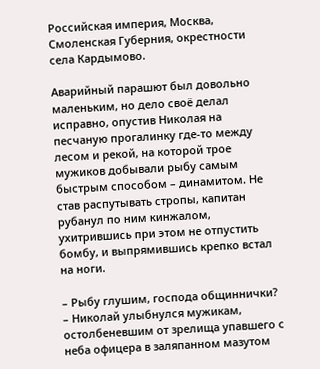Российская империя, Москва, Смоленская Губерния, окрестности села Кардымово.

Аварийный парашют был довольно маленьким, но дело своё делал исправно, опустив Николая на песчаную прогалинку где‑то между лесом и рекой, на которой трое мужиков добывали рыбу самым быстрым способом – динамитом. Не став распутывать стропы, капитан рубанул по ним кинжалом, ухитрившись при этом не отпустить бомбу, и выпрямившись крепко встал на ноги.

– Рыбу глушим, господа общиннички? – Николай улыбнулся мужикам, остолбеневшим от зрелища упавшего с неба офицера в заляпанном мазутом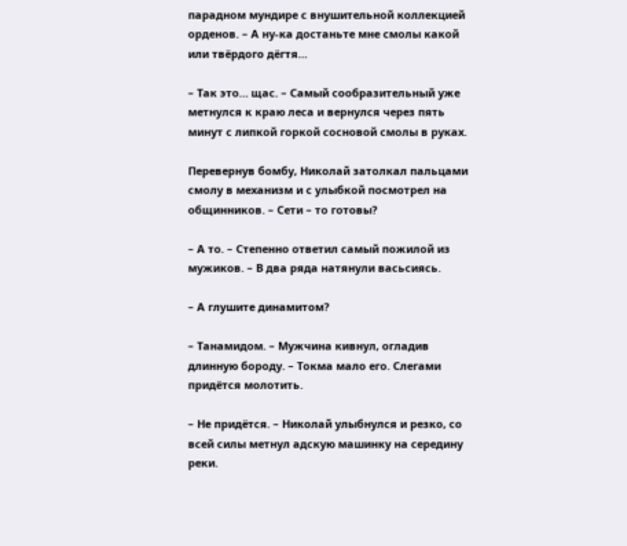парадном мундире с внушительной коллекцией орденов. – А ну‑ка достаньте мне смолы какой или твёрдого дёгтя…

– Так это… щас. – Самый сообразительный уже метнулся к краю леса и вернулся через пять минут с липкой горкой сосновой смолы в руках.

Перевернув бомбу, Николай затолкал пальцами смолу в механизм и с улыбкой посмотрел на общинников. – Сети – то готовы?

– А то. – Степенно ответил самый пожилой из мужиков. – В два ряда натянули васьсиясь.

– А глушите динамитом?

– Танамидом. – Мужчина кивнул, огладив длинную бороду. – Токма мало его. Слегами придётся молотить.

– Не придётся. – Николай улыбнулся и резко, со всей силы метнул адскую машинку на середину реки.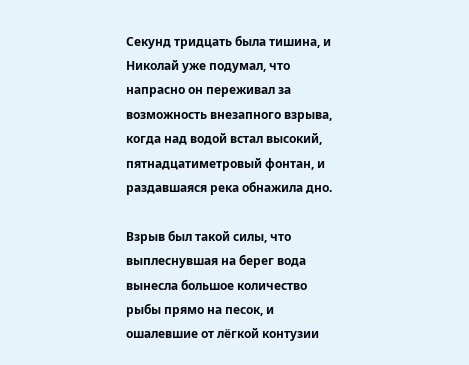Секунд тридцать была тишина, и Николай уже подумал, что напрасно он переживал за возможность внезапного взрыва, когда над водой встал высокий, пятнадцатиметровый фонтан, и раздавшаяся река обнажила дно.

Взрыв был такой силы, что выплеснувшая на берег вода вынесла большое количество рыбы прямо на песок, и ошалевшие от лёгкой контузии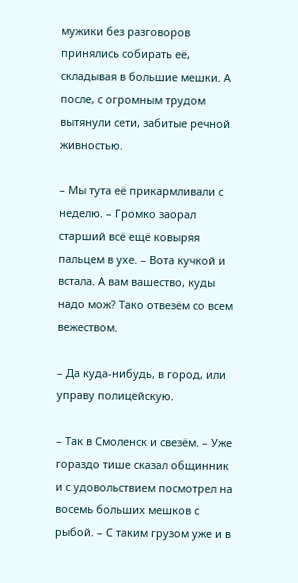мужики без разговоров принялись собирать её, складывая в большие мешки. А после, с огромным трудом вытянули сети, забитые речной живностью.

– Мы тута её прикармливали с неделю. – Громко заорал старший всё ещё ковыряя пальцем в ухе. – Вота кучкой и встала. А вам вашество, куды надо мож? Тако отвезём со всем вежеством.

– Да куда‑нибудь, в город, или управу полицейскую.

– Так в Смоленск и свезём. – Уже гораздо тише сказал общинник и с удовольствием посмотрел на восемь больших мешков с рыбой. – С таким грузом уже и в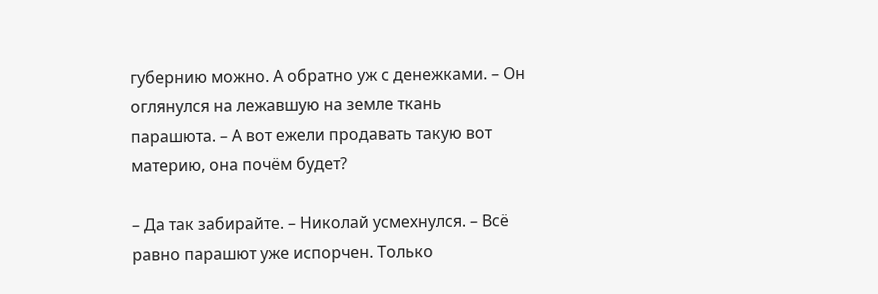губернию можно. А обратно уж с денежками. – Он оглянулся на лежавшую на земле ткань парашюта. – А вот ежели продавать такую вот материю, она почём будет?

– Да так забирайте. – Николай усмехнулся. – Всё равно парашют уже испорчен. Только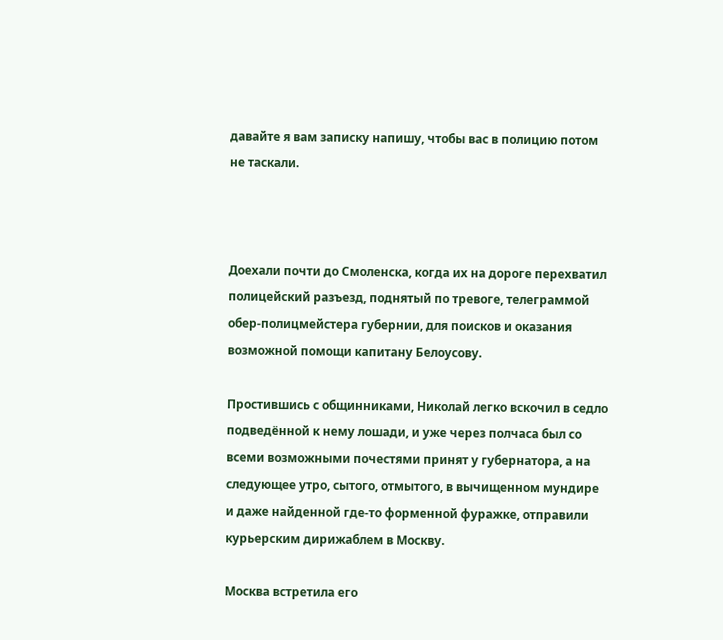давайте я вам записку напишу, чтобы вас в полицию потом не таскали.



Доехали почти до Смоленска, когда их на дороге перехватил полицейский разъезд, поднятый по тревоге, телеграммой обер‑полицмейстера губернии, для поисков и оказания возможной помощи капитану Белоусову.

Простившись с общинниками, Николай легко вскочил в седло подведённой к нему лошади, и уже через полчаса был со всеми возможными почестями принят у губернатора, а на следующее утро, сытого, отмытого, в вычищенном мундире и даже найденной где‑то форменной фуражке, отправили курьерским дирижаблем в Москву.

Москва встретила его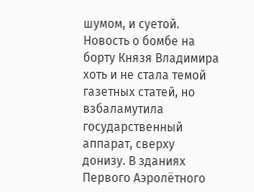шумом, и суетой. Новость о бомбе на борту Князя Владимира хоть и не стала темой газетных статей, но взбаламутила государственный аппарат, сверху донизу. В зданиях Первого Аэролётного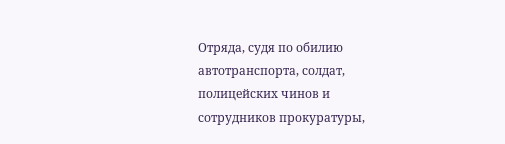Отряда, судя по обилию автотранспорта, солдат, полицейских чинов и сотрудников прокуратуры,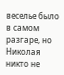веселье было в самом разгаре, но Николая никто не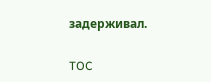задерживал.

TOC